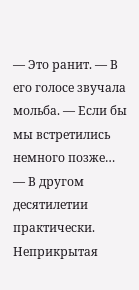— Это ранит. — В его голосе звучала мольба. — Если бы мы встретились немного позже…
— В другом десятилетии практически.
Неприкрытая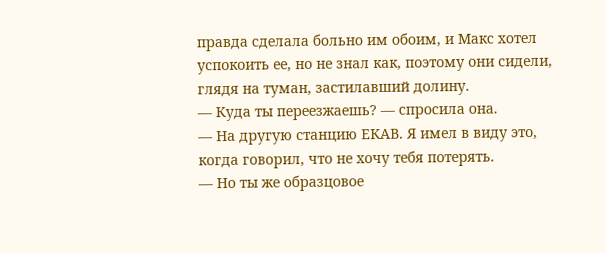правда сделала больно им обоим, и Макс хотел успокоить ее, но не знал как, поэтому они сидели, глядя на туман, застилавший долину.
— Куда ты переезжаешь? — спросила она.
— На другую станцию ЕКАВ. Я имел в виду это, когда говорил, что не хочу тебя потерять.
— Но ты же образцовое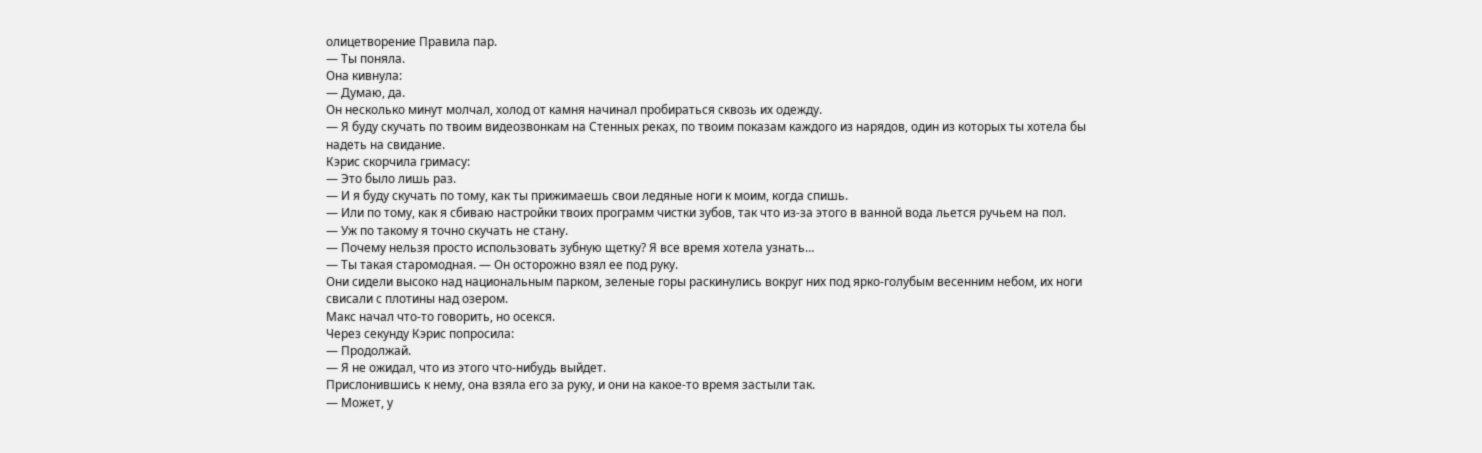олицетворение Правила пар.
— Ты поняла.
Она кивнула:
— Думаю, да.
Он несколько минут молчал, холод от камня начинал пробираться сквозь их одежду.
— Я буду скучать по твоим видеозвонкам на Стенных реках, по твоим показам каждого из нарядов, один из которых ты хотела бы надеть на свидание.
Кэрис скорчила гримасу:
— Это было лишь раз.
— И я буду скучать по тому, как ты прижимаешь свои ледяные ноги к моим, когда спишь.
— Или по тому, как я сбиваю настройки твоих программ чистки зубов, так что из-за этого в ванной вода льется ручьем на пол.
— Уж по такому я точно скучать не стану.
— Почему нельзя просто использовать зубную щетку? Я все время хотела узнать…
— Ты такая старомодная. — Он осторожно взял ее под руку.
Они сидели высоко над национальным парком, зеленые горы раскинулись вокруг них под ярко-голубым весенним небом, их ноги свисали с плотины над озером.
Макс начал что-то говорить, но осекся.
Через секунду Кэрис попросила:
— Продолжай.
— Я не ожидал, что из этого что-нибудь выйдет.
Прислонившись к нему, она взяла его за руку, и они на какое-то время застыли так.
— Может, у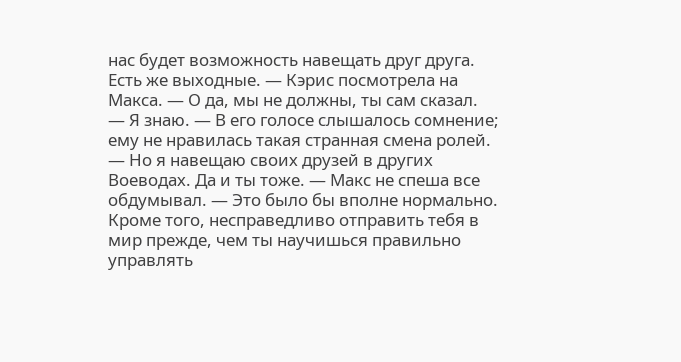нас будет возможность навещать друг друга. Есть же выходные. — Кэрис посмотрела на Макса. — О да, мы не должны, ты сам сказал.
— Я знаю. — В его голосе слышалось сомнение; ему не нравилась такая странная смена ролей. — Но я навещаю своих друзей в других Воеводах. Да и ты тоже. — Макс не спеша все обдумывал. — Это было бы вполне нормально. Кроме того, несправедливо отправить тебя в мир прежде, чем ты научишься правильно управлять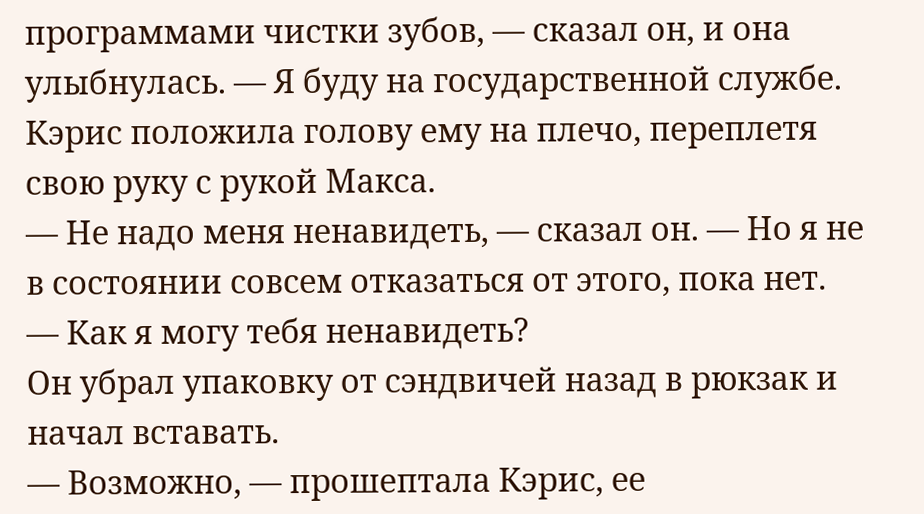программами чистки зубов, — сказал он, и она улыбнулась. — Я буду на государственной службе.
Кэрис положила голову ему на плечо, переплетя свою руку с рукой Макса.
— Не надо меня ненавидеть, — сказал он. — Но я не в состоянии совсем отказаться от этого, пока нет.
— Как я могу тебя ненавидеть?
Он убрал упаковку от сэндвичей назад в рюкзак и начал вставать.
— Возможно, — прошептала Кэрис, ее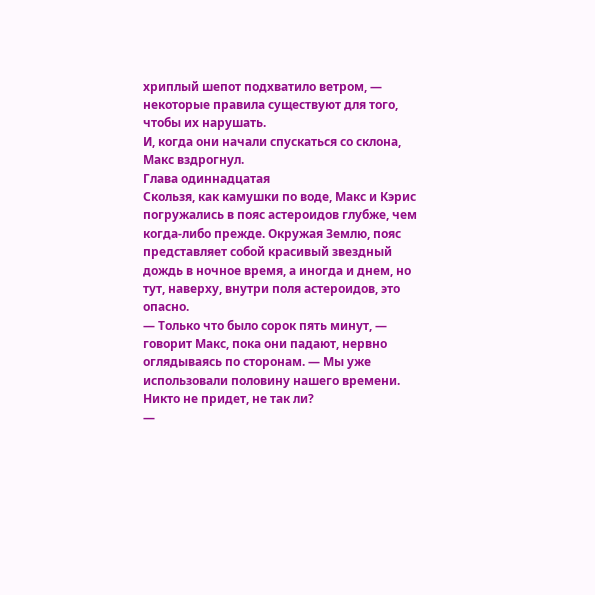хриплый шепот подхватило ветром, — некоторые правила существуют для того, чтобы их нарушать.
И, когда они начали спускаться со склона, Макс вздрогнул.
Глава одиннадцатая
Скользя, как камушки по воде, Макс и Кэрис погружались в пояс астероидов глубже, чем когда-либо прежде. Окружая Землю, пояс представляет собой красивый звездный дождь в ночное время, а иногда и днем, но тут, наверху, внутри поля астероидов, это опасно.
— Только что было сорок пять минут, — говорит Макс, пока они падают, нервно оглядываясь по сторонам. — Мы уже использовали половину нашего времени. Никто не придет, не так ли?
—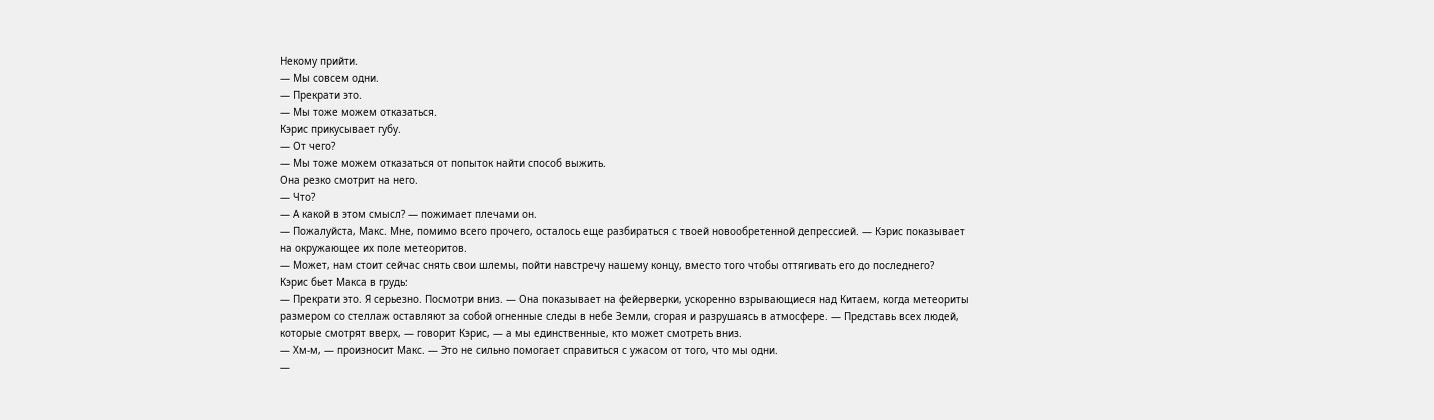Некому прийти.
— Мы совсем одни.
— Прекрати это.
— Мы тоже можем отказаться.
Кэрис прикусывает губу.
— От чего?
— Мы тоже можем отказаться от попыток найти способ выжить.
Она резко смотрит на него.
— Что?
— А какой в этом смысл? — пожимает плечами он.
— Пожалуйста, Макс. Мне, помимо всего прочего, осталось еще разбираться с твоей новообретенной депрессией. — Кэрис показывает на окружающее их поле метеоритов.
— Может, нам стоит сейчас снять свои шлемы, пойти навстречу нашему концу, вместо того чтобы оттягивать его до последнего?
Кэрис бьет Макса в грудь:
— Прекрати это. Я серьезно. Посмотри вниз. — Она показывает на фейерверки, ускоренно взрывающиеся над Китаем, когда метеориты размером со стеллаж оставляют за собой огненные следы в небе Земли, сгорая и разрушаясь в атмосфере. — Представь всех людей, которые смотрят вверх, — говорит Кэрис, — а мы единственные, кто может смотреть вниз.
— Хм-м, — произносит Макс. — Это не сильно помогает справиться с ужасом от того, что мы одни.
—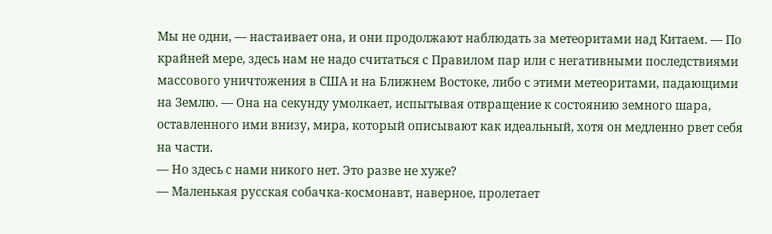Мы не одни, — настаивает она, и они продолжают наблюдать за метеоритами над Китаем. — По крайней мере, здесь нам не надо считаться с Правилом пар или с негативными последствиями массового уничтожения в США и на Ближнем Востоке, либо с этими метеоритами, падающими на Землю. — Она на секунду умолкает, испытывая отвращение к состоянию земного шара, оставленного ими внизу, мира, который описывают как идеальный, хотя он медленно рвет себя на части.
— Но здесь с нами никого нет. Это разве не хуже?
— Маленькая русская собачка-космонавт, наверное, пролетает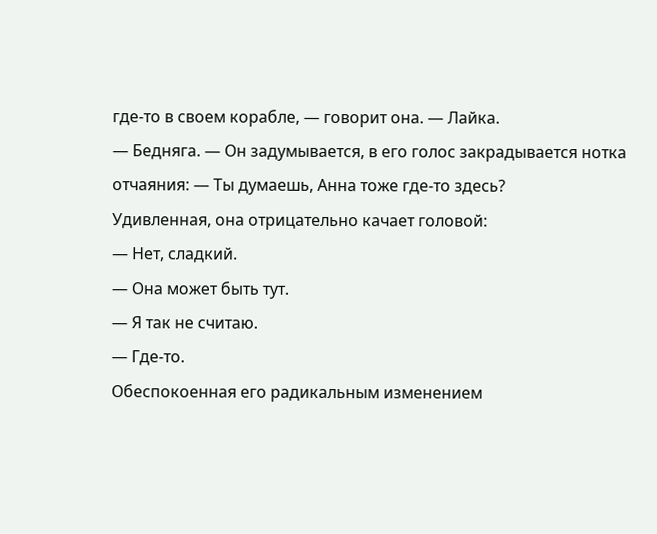где-то в своем корабле, — говорит она. — Лайка.
— Бедняга. — Он задумывается, в его голос закрадывается нотка отчаяния: — Ты думаешь, Анна тоже где-то здесь?
Удивленная, она отрицательно качает головой:
— Нет, сладкий.
— Она может быть тут.
— Я так не считаю.
— Где-то.
Обеспокоенная его радикальным изменением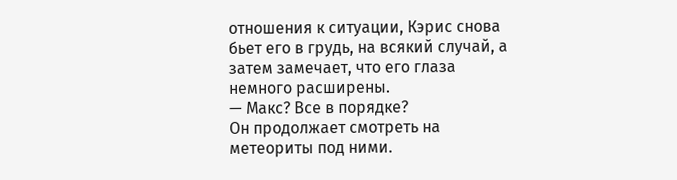отношения к ситуации, Кэрис снова бьет его в грудь, на всякий случай, а затем замечает, что его глаза немного расширены.
— Макс? Все в порядке?
Он продолжает смотреть на метеориты под ними.